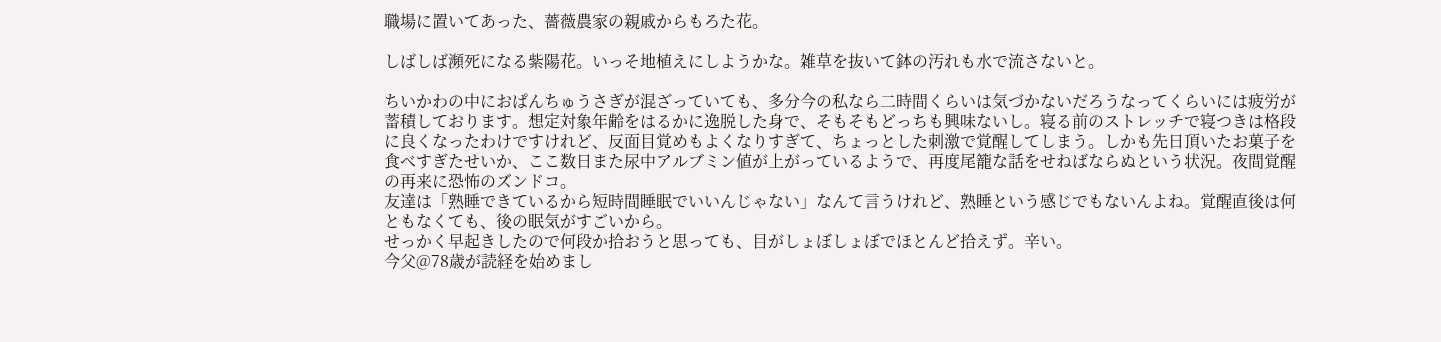職場に置いてあった、薔薇農家の親戚からもろた花。

しばしば瀕死になる紫陽花。いっそ地植えにしようかな。雑草を抜いて鉢の汚れも水で流さないと。

ちいかわの中におぱんちゅうさぎが混ざっていても、多分今の私なら二時間くらいは気づかないだろうなってくらいには疲労が蓄積しております。想定対象年齢をはるかに逸脱した身で、そもそもどっちも興味ないし。寝る前のストレッチで寝つきは格段に良くなったわけですけれど、反面目覚めもよくなりすぎて、ちょっとした刺激で覚醒してしまう。しかも先日頂いたお菓子を食べすぎたせいか、ここ数日また尿中アルブミン値が上がっているようで、再度尾籠な話をせねばならぬという状況。夜間覚醒の再来に恐怖のズンドコ。
友達は「熟睡できているから短時間睡眠でいいんじゃない」なんて言うけれど、熟睡という感じでもないんよね。覚醒直後は何ともなくても、後の眠気がすごいから。
せっかく早起きしたので何段か拾おうと思っても、目がしょぼしょぼでほとんど拾えず。辛い。
今父@78歳が読経を始めまし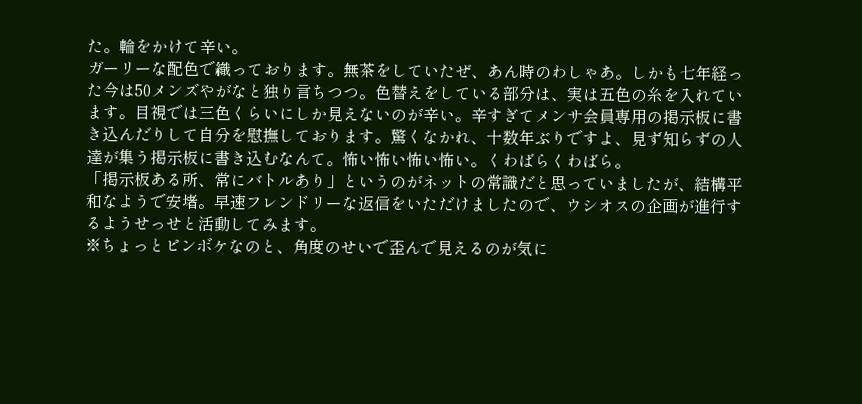た。輪をかけて辛い。
ガーリーな配色で織っております。無茶をしていたぜ、あん時のわしゃあ。しかも七年経った今は50メンズやがなと独り言ちつつ。色替えをしている部分は、実は五色の糸を入れています。目視では三色くらいにしか見えないのが辛い。辛すぎてメンサ会員専用の掲示板に書き込んだりして自分を慰撫しております。驚くなかれ、十数年ぶりですよ、見ず知らずの人達が集う掲示板に書き込むなんて。怖い怖い怖い怖い。くわばらくわばら。
「掲示板ある所、常にバトルあり」というのがネットの常識だと思っていましたが、結構平和なようで安堵。早速フレンドリーな返信をいただけましたので、ウシオスの企画が進行するようせっせと活動してみます。
※ちょっとピンボケなのと、角度のせいで歪んで見えるのが気に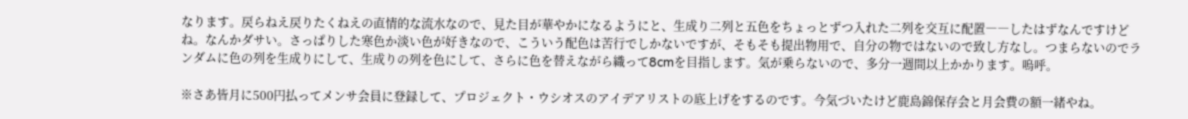なります。戻らねえ戻りたくねえの直情的な流水なので、見た目が華やかになるようにと、生成り二列と五色をちょっとずつ入れた二列を交互に配置――したはずなんですけどね。なんかダサい。さっぱりした寒色か淡い色が好きなので、こういう配色は苦行でしかないですが、そもそも提出物用で、自分の物ではないので致し方なし。つまらないのでランダムに色の列を生成りにして、生成りの列を色にして、さらに色を替えながら織って8cmを目指します。気が乗らないので、多分一週間以上かかります。嗚呼。

※さあ皆月に500円払ってメンサ会員に登録して、プロジェクト・ウシオスのアイデアリストの底上げをするのです。今気づいたけど鹿島錦保存会と月会費の額一緒やね。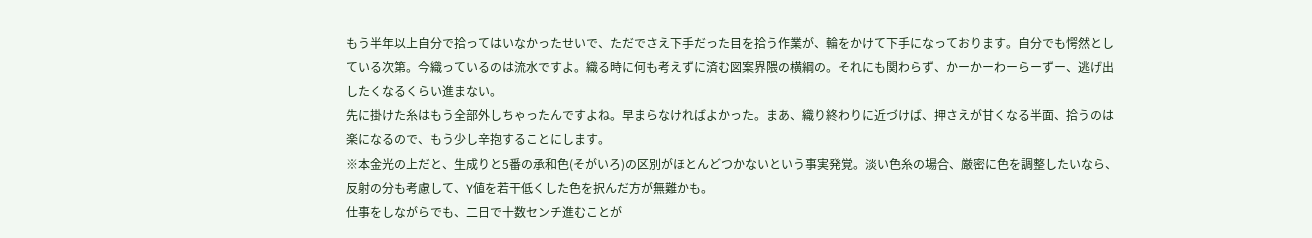もう半年以上自分で拾ってはいなかったせいで、ただでさえ下手だった目を拾う作業が、輪をかけて下手になっております。自分でも愕然としている次第。今織っているのは流水ですよ。織る時に何も考えずに済む図案界隈の横綱の。それにも関わらず、かーかーわーらーずー、逃げ出したくなるくらい進まない。
先に掛けた糸はもう全部外しちゃったんですよね。早まらなければよかった。まあ、織り終わりに近づけば、押さえが甘くなる半面、拾うのは楽になるので、もう少し辛抱することにします。
※本金光の上だと、生成りと5番の承和色(そがいろ)の区別がほとんどつかないという事実発覚。淡い色糸の場合、厳密に色を調整したいなら、反射の分も考慮して、Y値を若干低くした色を択んだ方が無難かも。
仕事をしながらでも、二日で十数センチ進むことが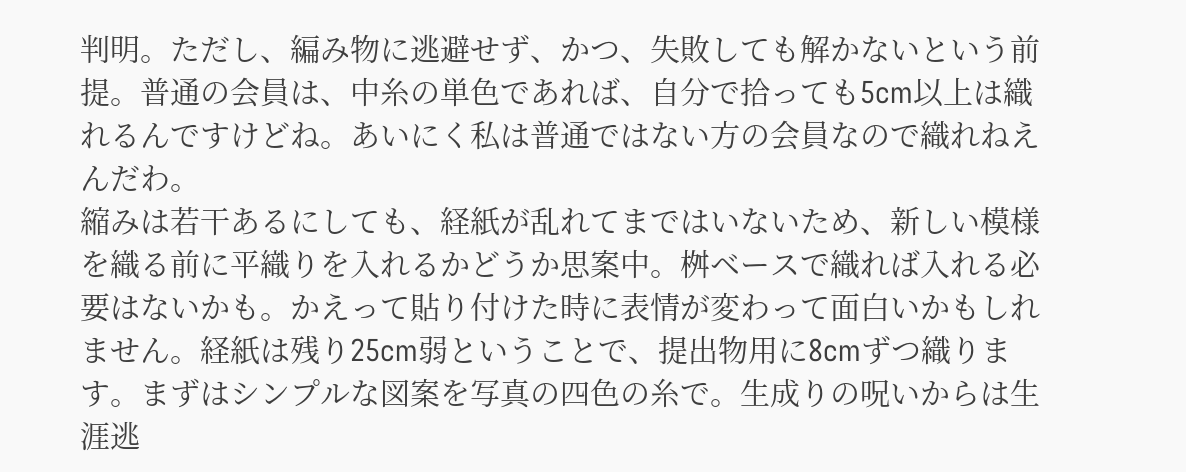判明。ただし、編み物に逃避せず、かつ、失敗しても解かないという前提。普通の会員は、中糸の単色であれば、自分で拾っても5cm以上は織れるんですけどね。あいにく私は普通ではない方の会員なので織れねえんだわ。
縮みは若干あるにしても、経紙が乱れてまではいないため、新しい模様を織る前に平織りを入れるかどうか思案中。桝ベースで織れば入れる必要はないかも。かえって貼り付けた時に表情が変わって面白いかもしれません。経紙は残り25cm弱ということで、提出物用に8cmずつ織ります。まずはシンプルな図案を写真の四色の糸で。生成りの呪いからは生涯逃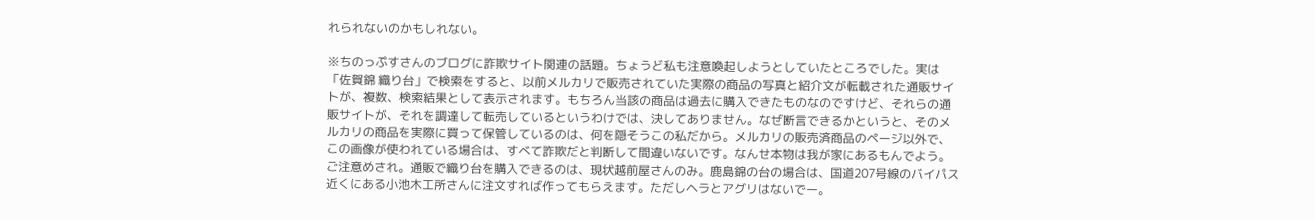れられないのかもしれない。

※ちのっぷすさんのブログに詐欺サイト関連の話題。ちょうど私も注意喚起しようとしていたところでした。実は「佐賀錦 織り台」で検索をすると、以前メルカリで販売されていた実際の商品の写真と紹介文が転載された通販サイトが、複数、検索結果として表示されます。もちろん当該の商品は過去に購入できたものなのですけど、それらの通販サイトが、それを調達して転売しているというわけでは、決してありません。なぜ断言できるかというと、そのメルカリの商品を実際に買って保管しているのは、何を隠そうこの私だから。メルカリの販売済商品のページ以外で、この画像が使われている場合は、すべて詐欺だと判断して間違いないです。なんせ本物は我が家にあるもんでよう。ご注意めされ。通販で織り台を購入できるのは、現状越前屋さんのみ。鹿島錦の台の場合は、国道207号線のバイパス近くにある小池木工所さんに注文すれば作ってもらえます。ただしヘラとアグリはないでー。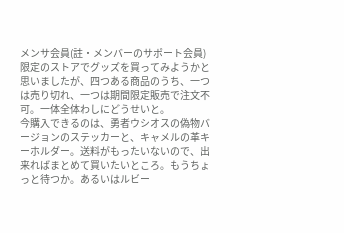メンサ会員(註・メンバーのサポート会員)限定のストアでグッズを買ってみようかと思いましたが、四つある商品のうち、一つは売り切れ、一つは期間限定販売で注文不可。一体全体わしにどうせいと。
今購入できるのは、勇者ウシオスの偽物バージョンのステッカーと、キャメルの革キーホルダー。送料がもったいないので、出来ればまとめて買いたいところ。もうちょっと待つか。あるいはルビー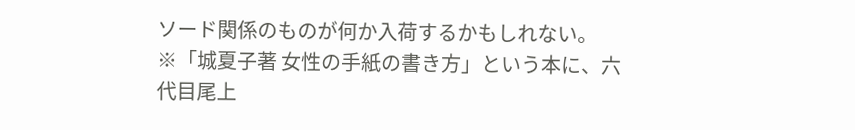ソード関係のものが何か入荷するかもしれない。
※「城夏子著 女性の手紙の書き方」という本に、六代目尾上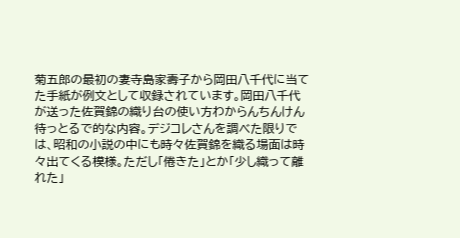菊五郎の最初の妻寺島家壽子から岡田八千代に当てた手紙が例文として収録されています。岡田八千代が送った佐賀錦の織り台の使い方わからんちんけん待っとるで的な内容。デジコレさんを調べた限りでは、昭和の小説の中にも時々佐賀錦を織る場面は時々出てくる模様。ただし「倦きた」とか「少し織って離れた」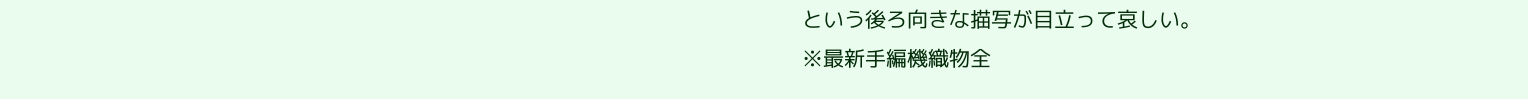という後ろ向きな描写が目立って哀しい。
※最新手編機織物全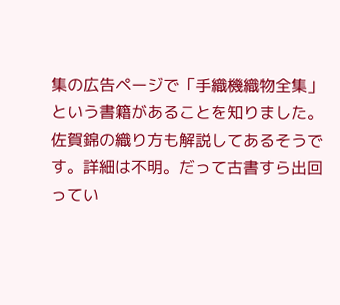集の広告ページで「手織機織物全集」という書籍があることを知りました。佐賀錦の織り方も解説してあるそうです。詳細は不明。だって古書すら出回ってい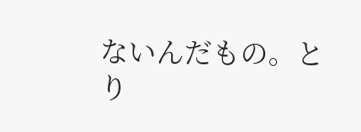ないんだもの。とり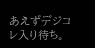あえずデジコレ入り待ち。